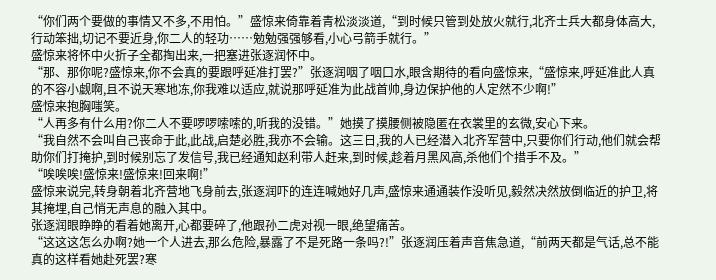“你们两个要做的事情又不多,不用怕。”盛惊来倚靠着青松淡淡道,“到时候只管到处放火就行,北齐士兵大都身体高大,行动笨拙,切记不要近身,你二人的轻功……勉勉强强够看,小心弓箭手就行。”
盛惊来将怀中火折子全都掏出来,一把塞进张逐润怀中。
“那、那你呢?盛惊来,你不会真的要跟呼延准打罢?”张逐润咽了咽口水,眼含期待的看向盛惊来,“盛惊来,呼延准此人真的不容小觑啊,且不说天寒地冻,你我难以适应,就说那呼延准为此战首帅,身边保护他的人定然不少啊!”
盛惊来抱胸嗤笑。
“人再多有什么用?你二人不要啰啰嗦嗦的,听我的没错。”她摸了摸腰侧被隐匿在衣裳里的玄微,安心下来。
“我自然不会叫自己丧命于此,此战,启楚必胜,我亦不会输。这三日,我的人已经潜入北齐军营中,只要你们行动,他们就会帮助你们打掩护,到时候别忘了发信号,我已经通知赵利带人赶来,到时候,趁着月黑风高,杀他们个措手不及。”
“唉唉唉!盛惊来!盛惊来!回来啊!”
盛惊来说完,转身朝着北齐营地飞身前去,张逐润吓的连连喊她好几声,盛惊来通通装作没听见,毅然决然放倒临近的护卫,将其掩埋,自己悄无声息的融入其中。
张逐润眼睁睁的看着她离开,心都要碎了,他跟孙二虎对视一眼,绝望痛苦。
“这这这怎么办啊?她一个人进去,那么危险,暴露了不是死路一条吗?!”张逐润压着声音焦急道,“前两天都是气话,总不能真的这样看她赴死罢?寒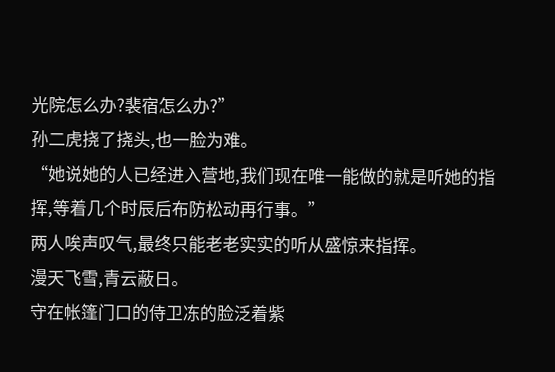光院怎么办?裴宿怎么办?”
孙二虎挠了挠头,也一脸为难。
“她说她的人已经进入营地,我们现在唯一能做的就是听她的指挥,等着几个时辰后布防松动再行事。”
两人唉声叹气,最终只能老老实实的听从盛惊来指挥。
漫天飞雪,青云蔽日。
守在帐篷门口的侍卫冻的脸泛着紫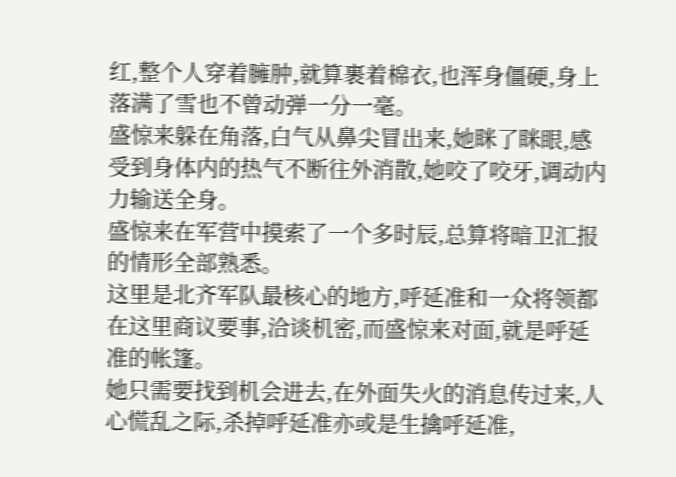红,整个人穿着臃肿,就算裹着棉衣,也浑身僵硬,身上落满了雪也不曾动弹一分一毫。
盛惊来躲在角落,白气从鼻尖冒出来,她眯了眯眼,感受到身体内的热气不断往外消散,她咬了咬牙,调动内力输送全身。
盛惊来在军营中摸索了一个多时辰,总算将暗卫汇报的情形全部熟悉。
这里是北齐军队最核心的地方,呼延准和一众将领都在这里商议要事,洽谈机密,而盛惊来对面,就是呼延准的帐篷。
她只需要找到机会进去,在外面失火的消息传过来,人心慌乱之际,杀掉呼延准亦或是生擒呼延准,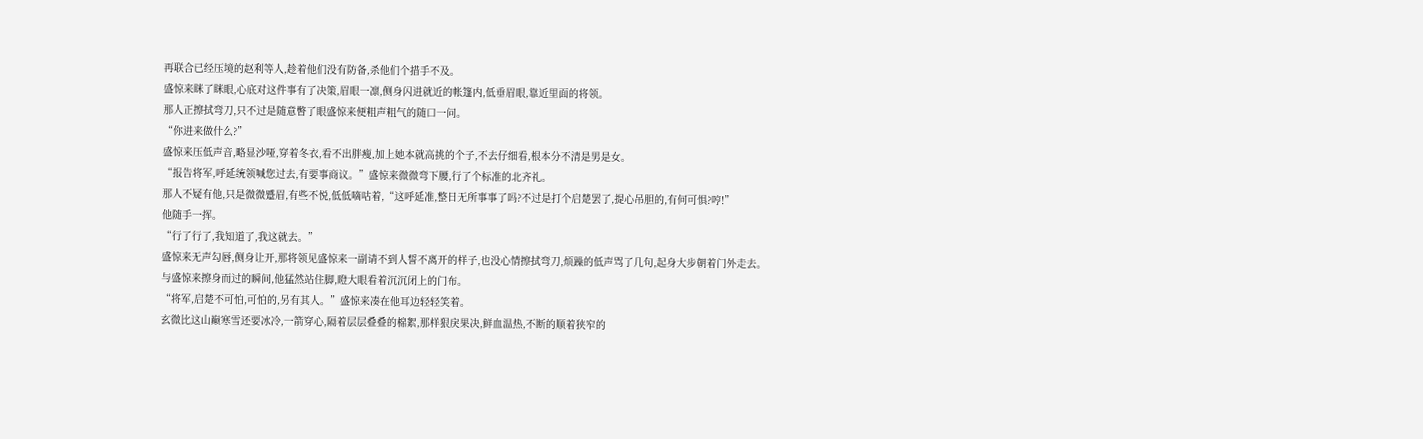再联合已经压境的赵利等人,趁着他们没有防备,杀他们个措手不及。
盛惊来眯了眯眼,心底对这件事有了决策,眉眼一凛,侧身闪进就近的帐篷内,低垂眉眼,靠近里面的将领。
那人正擦拭弯刀,只不过是随意瞥了眼盛惊来便粗声粗气的随口一问。
“你进来做什么?”
盛惊来压低声音,略显沙哑,穿着冬衣,看不出胖瘦,加上她本就高挑的个子,不去仔细看,根本分不清是男是女。
“报告将军,呼延统领喊您过去,有要事商议。”盛惊来微微弯下腰,行了个标准的北齐礼。
那人不疑有他,只是微微蹙眉,有些不悦,低低嘀咕着,“这呼延准,整日无所事事了吗?不过是打个启楚罢了,提心吊胆的,有何可惧?哼!”
他随手一挥。
“行了行了,我知道了,我这就去。”
盛惊来无声勾唇,侧身让开,那将领见盛惊来一副请不到人誓不离开的样子,也没心情擦拭弯刀,烦躁的低声骂了几句,起身大步朝着门外走去。
与盛惊来擦身而过的瞬间,他猛然站住脚,瞪大眼看着沉沉闭上的门布。
“将军,启楚不可怕,可怕的,另有其人。”盛惊来凑在他耳边轻轻笑着。
玄微比这山巅寒雪还要冰冷,一箭穿心,隔着层层叠叠的棉絮,那样狠戾果决,鲜血温热,不断的顺着狭窄的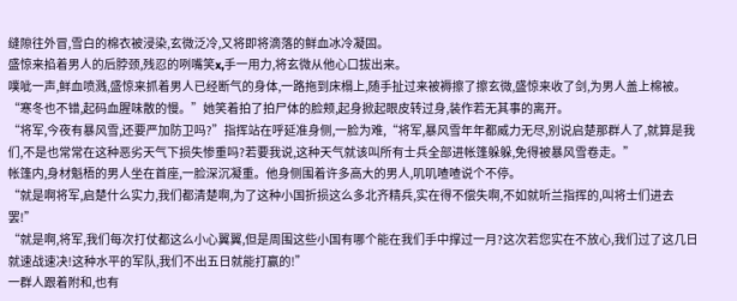缝隙往外冒,雪白的棉衣被浸染,玄微泛冷,又将即将滴落的鲜血冰冷凝固。
盛惊来掐着男人的后脖颈,残忍的咧嘴笑x,手一用力,将玄微从他心口拔出来。
噗呲一声,鲜血喷溅,盛惊来抓着男人已经断气的身体,一路拖到床榻上,随手扯过来被褥擦了擦玄微,盛惊来收了剑,为男人盖上棉被。
“寒冬也不错,起码血腥味散的慢。”她笑着拍了拍尸体的脸颊,起身掀起眼皮转过身,装作若无其事的离开。
“将军,今夜有暴风雪,还要严加防卫吗?”指挥站在呼延准身侧,一脸为难,“将军,暴风雪年年都威力无尽,别说启楚那群人了,就算是我们,不是也常常在这种恶劣天气下损失惨重吗?若要我说,这种天气就该叫所有士兵全部进帐篷躲躲,免得被暴风雪卷走。”
帐篷内,身材魁梧的男人坐在首座,一脸深沉凝重。他身侧围着许多高大的男人,叽叽喳喳说个不停。
“就是啊将军,启楚什么实力,我们都清楚啊,为了这种小国折损这么多北齐精兵,实在得不偿失啊,不如就听兰指挥的,叫将士们进去罢!”
“就是啊,将军,我们每次打仗都这么小心翼翼,但是周围这些小国有哪个能在我们手中撑过一月?这次若您实在不放心,我们过了这几日就速战速决!这种水平的军队,我们不出五日就能打赢的!”
一群人跟着附和,也有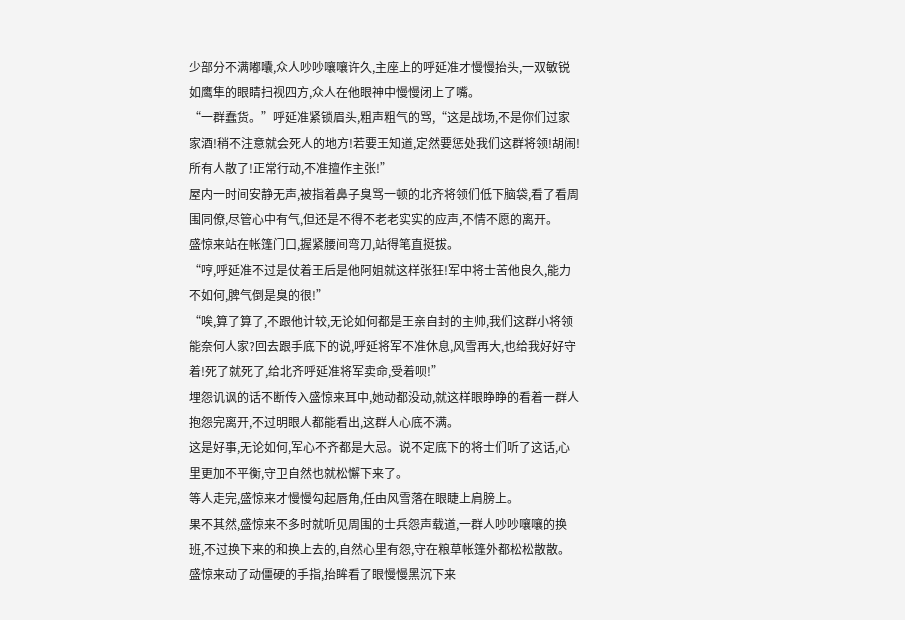少部分不满嘟囔,众人吵吵嚷嚷许久,主座上的呼延准才慢慢抬头,一双敏锐如鹰隼的眼睛扫视四方,众人在他眼神中慢慢闭上了嘴。
“一群蠢货。”呼延准紧锁眉头,粗声粗气的骂,“这是战场,不是你们过家家酒!稍不注意就会死人的地方!若要王知道,定然要惩处我们这群将领!胡闹!所有人散了!正常行动,不准擅作主张!”
屋内一时间安静无声,被指着鼻子臭骂一顿的北齐将领们低下脑袋,看了看周围同僚,尽管心中有气,但还是不得不老老实实的应声,不情不愿的离开。
盛惊来站在帐篷门口,握紧腰间弯刀,站得笔直挺拔。
“哼,呼延准不过是仗着王后是他阿姐就这样张狂!军中将士苦他良久,能力不如何,脾气倒是臭的很!”
“唉,算了算了,不跟他计较,无论如何都是王亲自封的主帅,我们这群小将领能奈何人家?回去跟手底下的说,呼延将军不准休息,风雪再大,也给我好好守着!死了就死了,给北齐呼延准将军卖命,受着呗!”
埋怨讥讽的话不断传入盛惊来耳中,她动都没动,就这样眼睁睁的看着一群人抱怨完离开,不过明眼人都能看出,这群人心底不满。
这是好事,无论如何,军心不齐都是大忌。说不定底下的将士们听了这话,心里更加不平衡,守卫自然也就松懈下来了。
等人走完,盛惊来才慢慢勾起唇角,任由风雪落在眼睫上肩膀上。
果不其然,盛惊来不多时就听见周围的士兵怨声载道,一群人吵吵嚷嚷的换班,不过换下来的和换上去的,自然心里有怨,守在粮草帐篷外都松松散散。
盛惊来动了动僵硬的手指,抬眸看了眼慢慢黑沉下来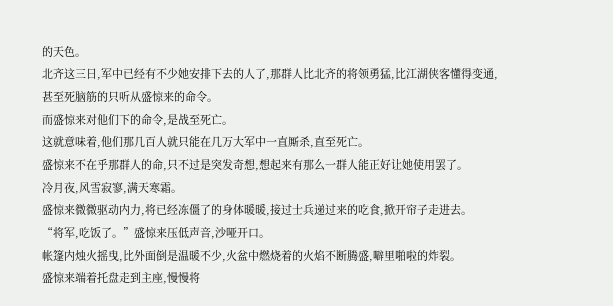的天色。
北齐这三日,军中已经有不少她安排下去的人了,那群人比北齐的将领勇猛,比江湖侠客懂得变通,甚至死脑筋的只听从盛惊来的命令。
而盛惊来对他们下的命令,是战至死亡。
这就意味着,他们那几百人就只能在几万大军中一直厮杀,直至死亡。
盛惊来不在乎那群人的命,只不过是突发奇想,想起来有那么一群人能正好让她使用罢了。
冷月夜,风雪寂寥,满天寒霜。
盛惊来微微驱动内力,将已经冻僵了的身体暖暖,接过士兵递过来的吃食,掀开帘子走进去。
“将军,吃饭了。”盛惊来压低声音,沙哑开口。
帐篷内烛火摇曳,比外面倒是温暖不少,火盆中燃烧着的火焰不断腾盛,噼里啪啦的炸裂。
盛惊来端着托盘走到主座,慢慢将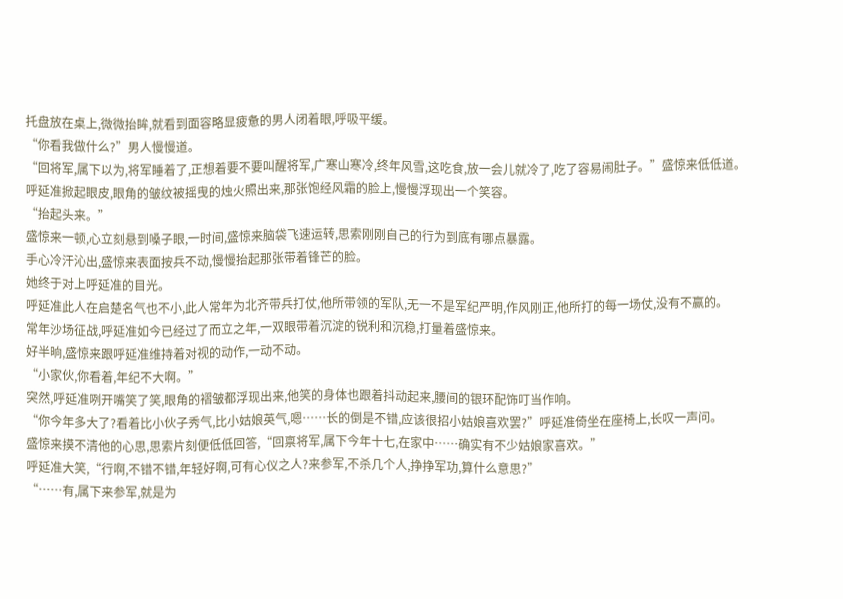托盘放在桌上,微微抬眸,就看到面容略显疲惫的男人闭着眼,呼吸平缓。
“你看我做什么?”男人慢慢道。
“回将军,属下以为,将军睡着了,正想着要不要叫醒将军,广寒山寒冷,终年风雪,这吃食,放一会儿就冷了,吃了容易闹肚子。”盛惊来低低道。
呼延准掀起眼皮,眼角的皱纹被摇曳的烛火照出来,那张饱经风霜的脸上,慢慢浮现出一个笑容。
“抬起头来。”
盛惊来一顿,心立刻悬到嗓子眼,一时间,盛惊来脑袋飞速运转,思索刚刚自己的行为到底有哪点暴露。
手心冷汗沁出,盛惊来表面按兵不动,慢慢抬起那张带着锋芒的脸。
她终于对上呼延准的目光。
呼延准此人在启楚名气也不小,此人常年为北齐带兵打仗,他所带领的军队,无一不是军纪严明,作风刚正,他所打的每一场仗,没有不赢的。
常年沙场征战,呼延准如今已经过了而立之年,一双眼带着沉淀的锐利和沉稳,打量着盛惊来。
好半晌,盛惊来跟呼延准维持着对视的动作,一动不动。
“小家伙,你看着,年纪不大啊。”
突然,呼延准咧开嘴笑了笑,眼角的褶皱都浮现出来,他笑的身体也跟着抖动起来,腰间的银环配饰叮当作响。
“你今年多大了?看着比小伙子秀气,比小姑娘英气,嗯……长的倒是不错,应该很招小姑娘喜欢罢?”呼延准倚坐在座椅上,长叹一声问。
盛惊来摸不清他的心思,思索片刻便低低回答,“回禀将军,属下今年十七,在家中……确实有不少姑娘家喜欢。”
呼延准大笑,“行啊,不错不错,年轻好啊,可有心仪之人?来参军,不杀几个人,挣挣军功,算什么意思?”
“……有,属下来参军,就是为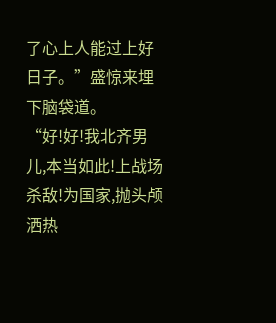了心上人能过上好日子。”盛惊来埋下脑袋道。
“好!好!我北齐男儿,本当如此!上战场杀敌!为国家,抛头颅洒热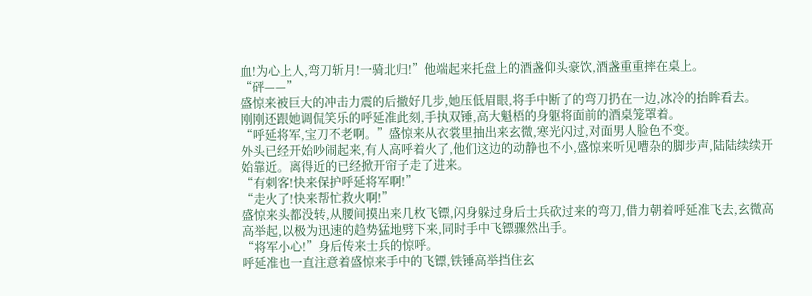血!为心上人,弯刀斩月!一骑北归!”他端起来托盘上的酒盏仰头豪饮,酒盏重重摔在桌上。
“砰——”
盛惊来被巨大的冲击力震的后撤好几步,她压低眉眼,将手中断了的弯刀扔在一边,冰冷的抬眸看去。
刚刚还跟她调侃笑乐的呼延准此刻,手执双锤,高大魁梧的身躯将面前的酒桌笼罩着。
“呼延将军,宝刀不老啊。”盛惊来从衣裳里抽出来玄微,寒光闪过,对面男人脸色不变。
外头已经开始吵闹起来,有人高呼着火了,他们这边的动静也不小,盛惊来听见嘈杂的脚步声,陆陆续续开始靠近。离得近的已经掀开帘子走了进来。
“有刺客!快来保护呼延将军啊!”
“走火了!快来帮忙救火啊!”
盛惊来头都没转,从腰间摸出来几枚飞镖,闪身躲过身后士兵砍过来的弯刀,借力朝着呼延准飞去,玄微高高举起,以极为迅速的趋势猛地劈下来,同时手中飞镖骤然出手。
“将军小心!”身后传来士兵的惊呼。
呼延准也一直注意着盛惊来手中的飞镖,铁锤高举挡住玄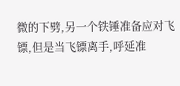微的下劈,另一个铁锤准备应对飞镖,但是当飞镖离手,呼延准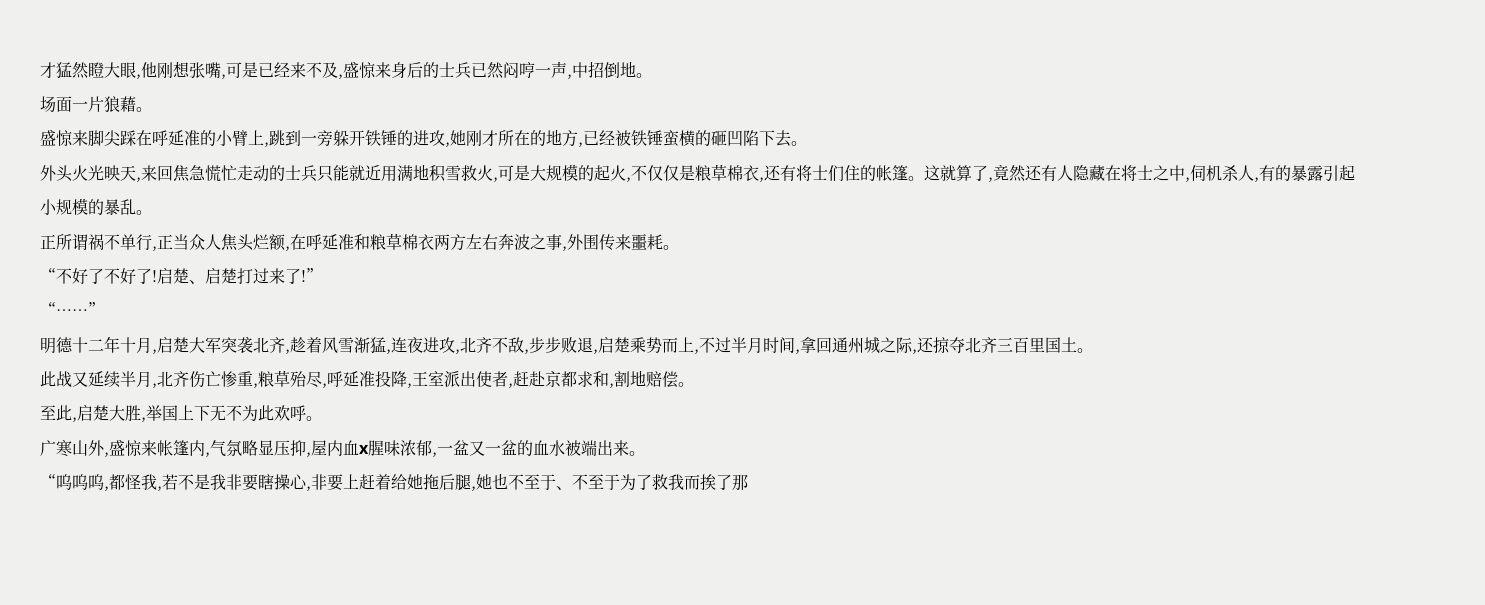才猛然瞪大眼,他刚想张嘴,可是已经来不及,盛惊来身后的士兵已然闷哼一声,中招倒地。
场面一片狼藉。
盛惊来脚尖踩在呼延准的小臂上,跳到一旁躲开铁锤的进攻,她刚才所在的地方,已经被铁锤蛮横的砸凹陷下去。
外头火光映天,来回焦急慌忙走动的士兵只能就近用满地积雪救火,可是大规模的起火,不仅仅是粮草棉衣,还有将士们住的帐篷。这就算了,竟然还有人隐藏在将士之中,伺机杀人,有的暴露引起小规模的暴乱。
正所谓祸不单行,正当众人焦头烂额,在呼延准和粮草棉衣两方左右奔波之事,外围传来噩耗。
“不好了不好了!启楚、启楚打过来了!”
“……”
明德十二年十月,启楚大军突袭北齐,趁着风雪渐猛,连夜进攻,北齐不敌,步步败退,启楚乘势而上,不过半月时间,拿回通州城之际,还掠夺北齐三百里国土。
此战又延续半月,北齐伤亡惨重,粮草殆尽,呼延准投降,王室派出使者,赶赴京都求和,割地赔偿。
至此,启楚大胜,举国上下无不为此欢呼。
广寒山外,盛惊来帐篷内,气氛略显压抑,屋内血x腥味浓郁,一盆又一盆的血水被端出来。
“呜呜呜,都怪我,若不是我非要瞎操心,非要上赶着给她拖后腿,她也不至于、不至于为了救我而挨了那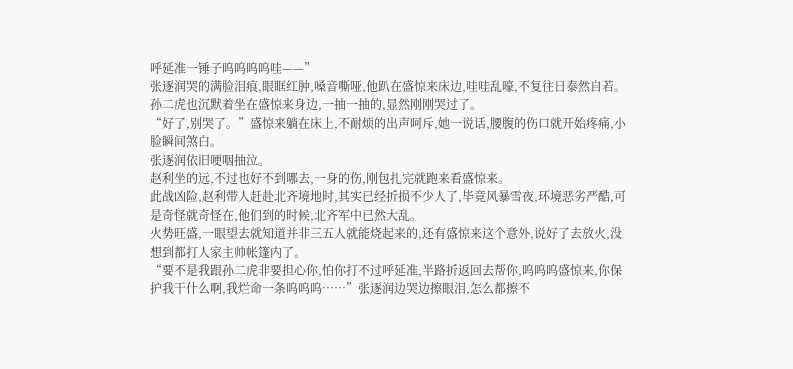呼延准一锤子呜呜呜呜哇——”
张逐润哭的满脸泪痕,眼眶红肿,嗓音嘶哑,他趴在盛惊来床边,哇哇乱嚎,不复往日泰然自若。
孙二虎也沉默着坐在盛惊来身边,一抽一抽的,显然刚刚哭过了。
“好了,别哭了。”盛惊来躺在床上,不耐烦的出声呵斥,她一说话,腰腹的伤口就开始疼痛,小脸瞬间煞白。
张逐润依旧哽咽抽泣。
赵利坐的远,不过也好不到哪去,一身的伤,刚包扎完就跑来看盛惊来。
此战凶险,赵利带人赶赴北齐境地时,其实已经折损不少人了,毕竟风暴雪夜,环境恶劣严酷,可是奇怪就奇怪在,他们到的时候,北齐军中已然大乱。
火势旺盛,一眼望去就知道并非三五人就能烧起来的,还有盛惊来这个意外,说好了去放火,没想到都打人家主帅帐篷内了。
“要不是我跟孙二虎非要担心你,怕你打不过呼延准,半路折返回去帮你,呜呜呜盛惊来,你保护我干什么啊,我烂命一条呜呜呜……”张逐润边哭边擦眼泪,怎么都擦不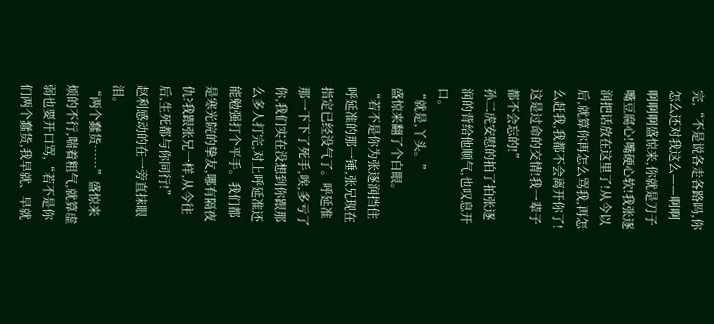完,“不是说各走各路吗,你怎么还对我这么——啊啊啊啊啊盛惊来,你就是刀子嘴豆腐心!嘴硬心软!我张逐润把话放在这里了!从今以后,就算你再怎么骂我,再怎么赶我,我都不会离开你了!这是过命的交情!我一辈子都不会忘的!”
孙二虎安慰的拍了拍张逐润的背给他顺气,也叹息开口。
“就是,丫头。”
盛惊来翻了个白眼。
“若不是你为张逐润挡住呼延准的那一锤,张兄现在指定已经没气了。呼延准那一下下了死手,唉,多亏了你,我们实在没想到你跟那么多人打完,对上呼延准还能勉强打个平手。我们都是寒光院的挚友,哪有隔夜仇?我跟张兄一样,从今往后,生死都与你同行!”
赵利感动的在一旁直抹眼泪。
“两个蠢货……”盛惊来烦的不行,喘着粗气,就算虚弱也要开口骂,“若不是你们两个蠢货,我早就、早就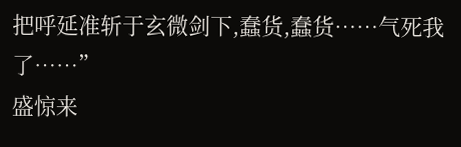把呼延准斩于玄微剑下,蠢货,蠢货……气死我了……”
盛惊来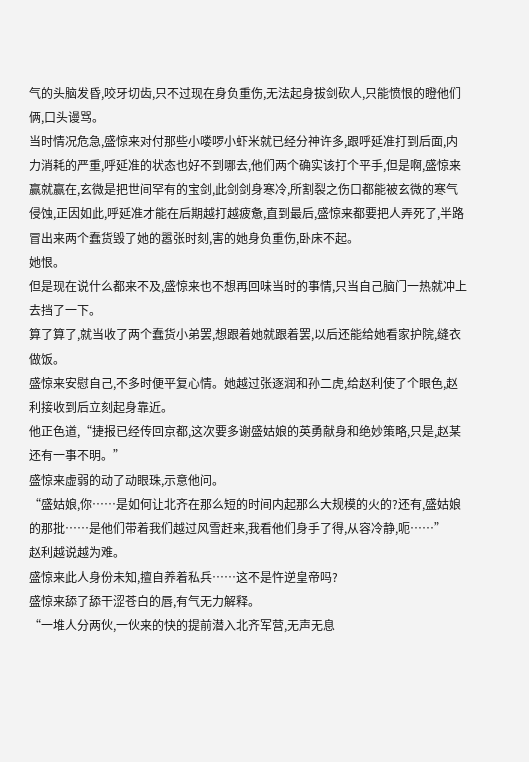气的头脑发昏,咬牙切齿,只不过现在身负重伤,无法起身拔剑砍人,只能愤恨的瞪他们俩,口头谩骂。
当时情况危急,盛惊来对付那些小喽啰小虾米就已经分神许多,跟呼延准打到后面,内力消耗的严重,呼延准的状态也好不到哪去,他们两个确实该打个平手,但是啊,盛惊来赢就赢在,玄微是把世间罕有的宝剑,此剑剑身寒冷,所割裂之伤口都能被玄微的寒气侵蚀,正因如此,呼延准才能在后期越打越疲惫,直到最后,盛惊来都要把人弄死了,半路冒出来两个蠢货毁了她的嚣张时刻,害的她身负重伤,卧床不起。
她恨。
但是现在说什么都来不及,盛惊来也不想再回味当时的事情,只当自己脑门一热就冲上去挡了一下。
算了算了,就当收了两个蠢货小弟罢,想跟着她就跟着罢,以后还能给她看家护院,缝衣做饭。
盛惊来安慰自己,不多时便平复心情。她越过张逐润和孙二虎,给赵利使了个眼色,赵利接收到后立刻起身靠近。
他正色道,“捷报已经传回京都,这次要多谢盛姑娘的英勇献身和绝妙策略,只是,赵某还有一事不明。”
盛惊来虚弱的动了动眼珠,示意他问。
“盛姑娘,你……是如何让北齐在那么短的时间内起那么大规模的火的?还有,盛姑娘的那批……是他们带着我们越过风雪赶来,我看他们身手了得,从容冷静,呃……”
赵利越说越为难。
盛惊来此人身份未知,擅自养着私兵……这不是忤逆皇帝吗?
盛惊来舔了舔干涩苍白的唇,有气无力解释。
“一堆人分两伙,一伙来的快的提前潜入北齐军营,无声无息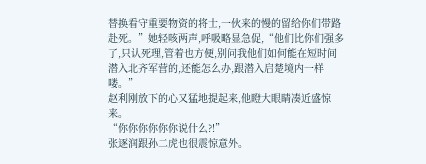替换看守重要物资的将士,一伙来的慢的留给你们带路赴死。”她轻咳两声,呼吸略显急促,“他们比你们强多了,只认死理,管着也方便,别问我他们如何能在短时间潜入北齐军营的,还能怎么办,跟潜入启楚境内一样喽。”
赵利刚放下的心又猛地提起来,他瞪大眼睛凑近盛惊来。
“你你你你你你说什么?!”
张逐润跟孙二虎也很震惊意外。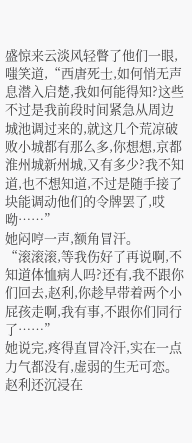盛惊来云淡风轻瞥了他们一眼,嗤笑道,“西唐死士,如何悄无声息潜入启楚,我如何能得知?这些不过是我前段时间紧急从周边城池调过来的,就这几个荒凉破败小城都有那么多,你想想,京都淮州城新州城,又有多少?我不知道,也不想知道,不过是随手接了块能调动他们的令牌罢了,哎呦……”
她闷哼一声,额角冒汗。
“滚滚滚,等我伤好了再说啊,不知道体恤病人吗?还有,我不跟你们回去,赵利,你趁早带着两个小屁孩走啊,我有事,不跟你们同行了……”
她说完,疼得直冒冷汗,实在一点力气都没有,虚弱的生无可恋。
赵利还沉浸在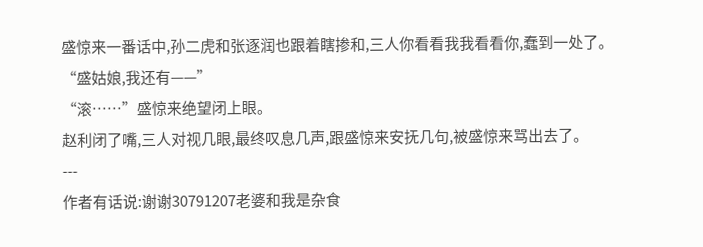盛惊来一番话中,孙二虎和张逐润也跟着瞎掺和,三人你看看我我看看你,蠢到一处了。
“盛姑娘,我还有——”
“滚……”盛惊来绝望闭上眼。
赵利闭了嘴,三人对视几眼,最终叹息几声,跟盛惊来安抚几句,被盛惊来骂出去了。
---
作者有话说:谢谢30791207老婆和我是杂食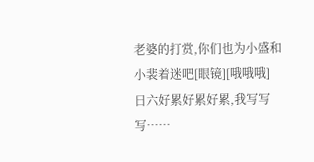老婆的打赏,你们也为小盛和小裴着迷吧[眼镜][哦哦哦]
日六好累好累好累,我写写写……